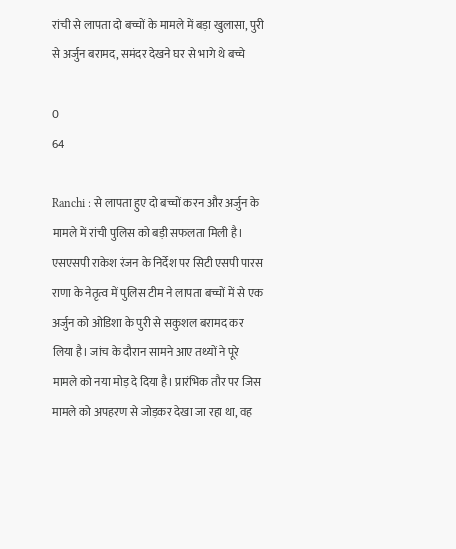रांची से लापता दो बच्चों के मामले में बड़ा खुलासा, पुरी से अर्जुन बरामद, समंदर देखने घर से भागे थे बच्चे

0
64

Ranchi : से लापता हुए दो बच्चों करन और अर्जुन के मामले में रांची पुलिस को बड़ी सफलता मिली है। एसएसपी राकेश रंजन के निर्देश पर सिटी एसपी पारस राणा के नेतृत्व में पुलिस टीम ने लापता बच्चों में से एक अर्जुन को ओडिशा के पुरी से सकुशल बरामद कर लिया है। जांच के दौरान सामने आए तथ्यों ने पूरे मामले को नया मोड़ दे दिया है। प्रारंभिक तौर पर जिस मामले को अपहरण से जोड़कर देखा जा रहा था, वह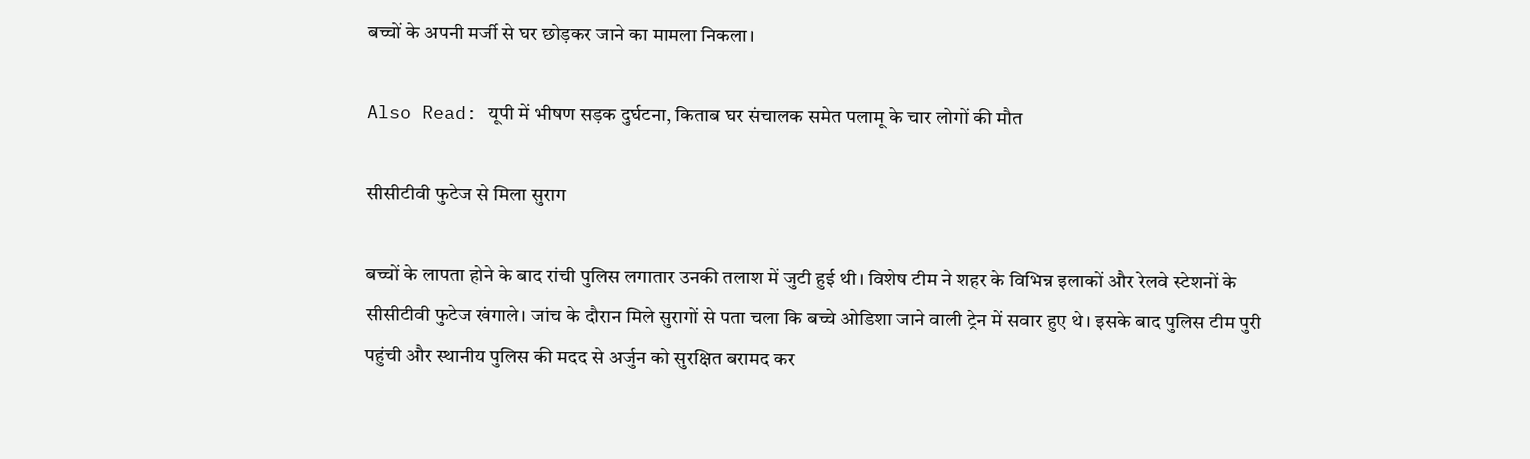बच्चों के अपनी मर्जी से घर छोड़कर जाने का मामला निकला।

Also Read: यूपी में भीषण सड़क दुर्घटना, किताब घर संचालक समेत पलामू के चार लोगों की मौत

सीसीटीवी फुटेज से मिला सुराग

बच्चों के लापता होने के बाद रांची पुलिस लगातार उनकी तलाश में जुटी हुई थी। विशेष टीम ने शहर के विभिन्न इलाकों और रेलवे स्टेशनों के सीसीटीवी फुटेज खंगाले। जांच के दौरान मिले सुरागों से पता चला कि बच्चे ओडिशा जाने वाली ट्रेन में सवार हुए थे। इसके बाद पुलिस टीम पुरी पहुंची और स्थानीय पुलिस की मदद से अर्जुन को सुरक्षित बरामद कर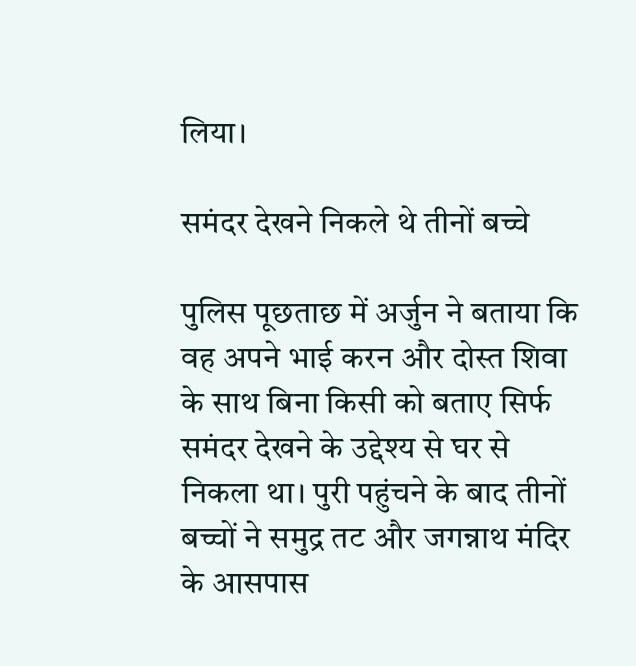लिया।

समंदर देखने निकले थे तीनों बच्चे

पुलिस पूछताछ में अर्जुन ने बताया कि वह अपने भाई करन और दोस्त शिवा के साथ बिना किसी को बताए सिर्फ समंदर देखने के उद्देश्य से घर से निकला था। पुरी पहुंचने के बाद तीनों बच्चों ने समुद्र तट और जगन्नाथ मंदिर के आसपास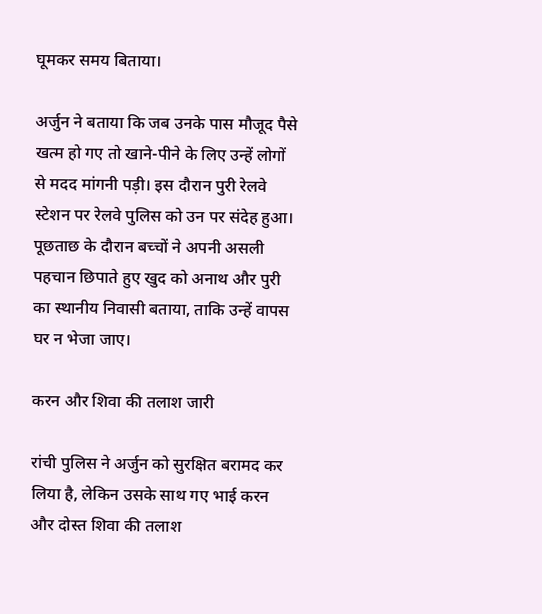घूमकर समय बिताया।

अर्जुन ने बताया कि जब उनके पास मौजूद पैसे खत्म हो गए तो खाने-पीने के लिए उन्हें लोगों से मदद मांगनी पड़ी। इस दौरान पुरी रेलवे स्टेशन पर रेलवे पुलिस को उन पर संदेह हुआ। पूछताछ के दौरान बच्चों ने अपनी असली पहचान छिपाते हुए खुद को अनाथ और पुरी का स्थानीय निवासी बताया, ताकि उन्हें वापस घर न भेजा जाए।

करन और शिवा की तलाश जारी

रांची पुलिस ने अर्जुन को सुरक्षित बरामद कर लिया है, लेकिन उसके साथ गए भाई करन और दोस्त शिवा की तलाश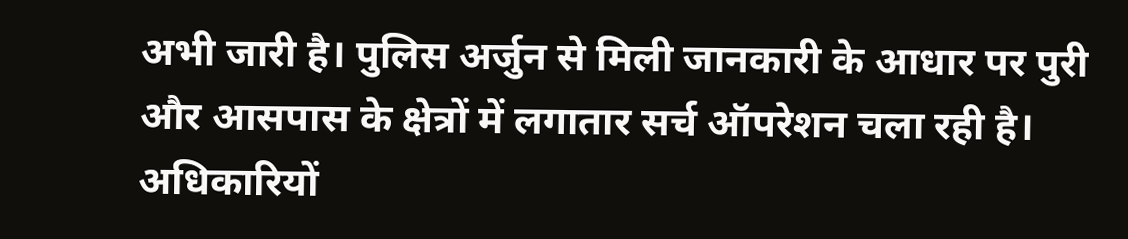अभी जारी है। पुलिस अर्जुन से मिली जानकारी के आधार पर पुरी और आसपास के क्षेत्रों में लगातार सर्च ऑपरेशन चला रही है। अधिकारियों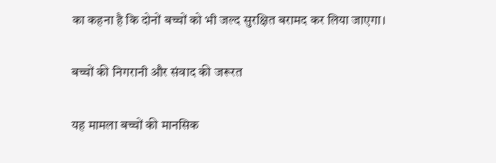का कहना है कि दोनों बच्चों को भी जल्द सुरक्षित बरामद कर लिया जाएगा।

बच्चों की निगरानी और संवाद की जरूरत

यह मामला बच्चों की मानसिक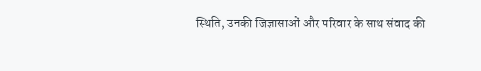स्थिति, उनकी जिज्ञासाओं और परिवार के साथ संवाद की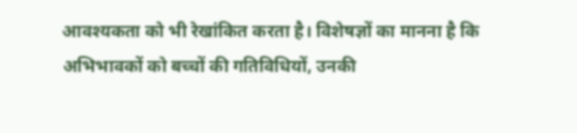आवश्यकता को भी रेखांकित करता है। विशेषज्ञों का मानना है कि अभिभावकों को बच्चों की गतिविधियों, उनकी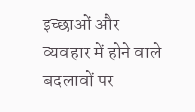इच्छाओं और व्यवहार में होने वाले बदलावों पर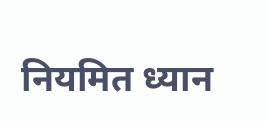नियमित ध्यान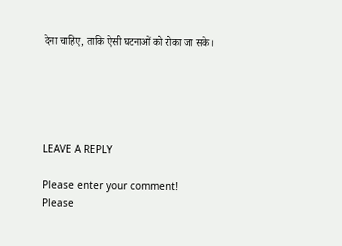देना चाहिए, ताकि ऐसी घटनाओं को रोका जा सके।





LEAVE A REPLY

Please enter your comment!
Please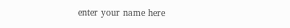enter your name here